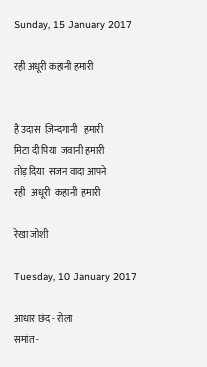Sunday, 15 January 2017

रही अधूरी कहानी हमारी


है उदास  ज़िन्दगानी   हमारी
मिटा दी पिया  जवानी हमारी
तोड़ दिया  सजन वादा आपने
रही   अधूरी  कहानी  हमारी

रेखा जोशी

Tuesday, 10 January 2017

आधार छंद - रोला
समांत -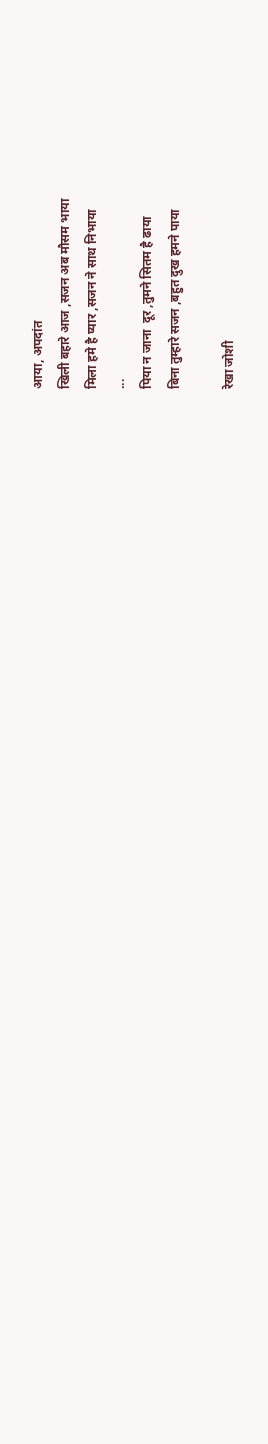आया, अपदांत
खिली बहारे आज ,सजन अब मौसम भाया
मिला हमे है प्यार ,सजन ने साथ निभाया
...
पिया न जाना  दूर ,तुमने सितम है ढाया
बिना तुम्हारे सजन ,बहुत दुख हमने पाया

रेखा जोशी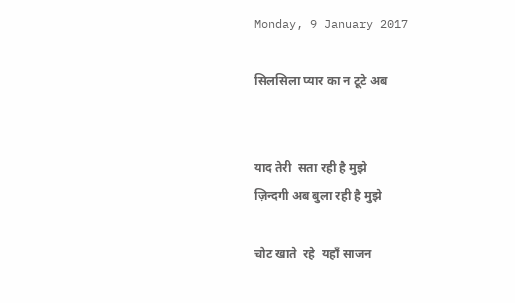Monday, 9 January 2017

सिलसिला प्यार का न टूटे अब


याद तेरी  सता रही है मुझे
ज़िन्दगी अब बुला रही है मुझे

चोट खाते  रहे  यहाँ साजन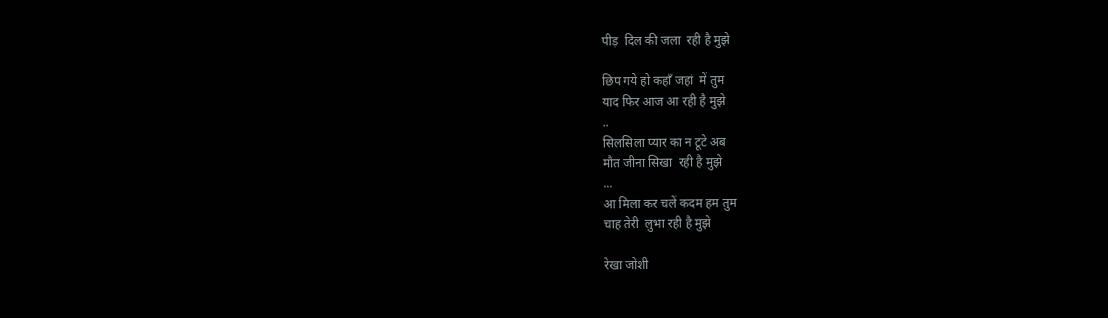पीड़  दिल की जला  रही है मुझे

छिप गये हो कहाँ जहां  में तुम
याद फिर आज आ रही है मुझे
..
सिलसिला प्यार का न टूटे अब
मौत जीना सिखा  रही है मुझे
...
आ मिला कर चलें कदम हम तुम
चाह तेरी  लुभा रही है मुझे

रेखा जोशी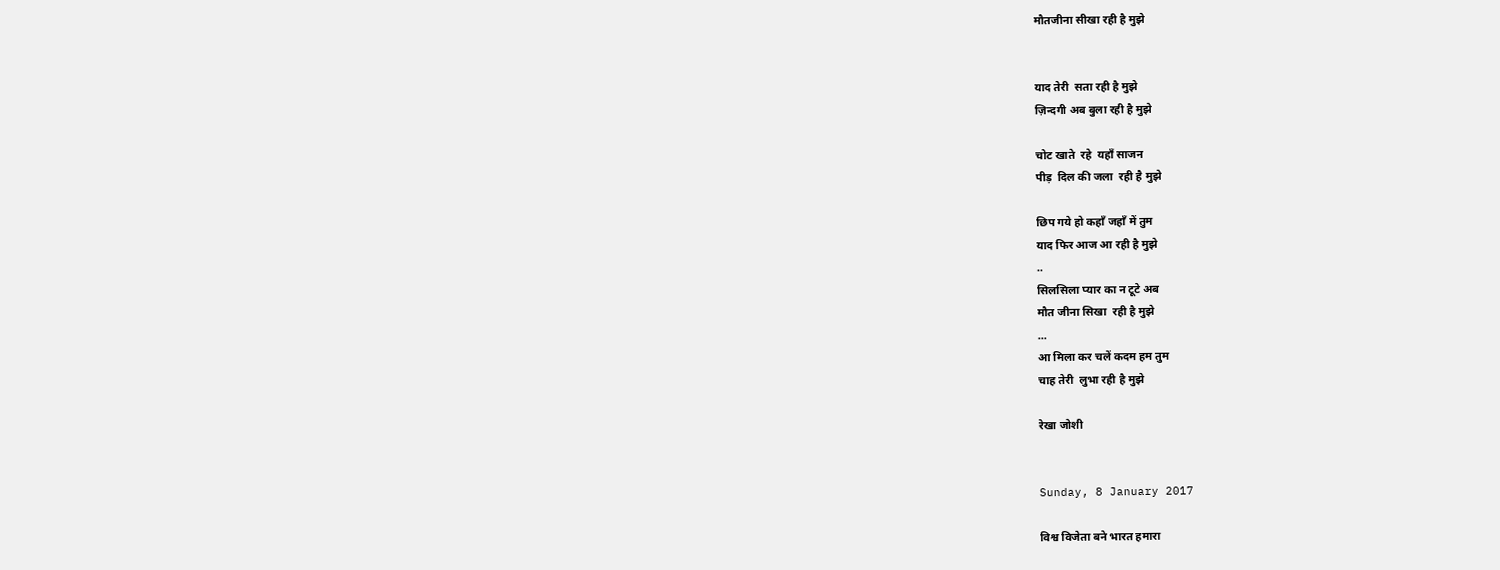मौतजीना सीखा रही है मुझे


याद तेरी  सता रही है मुझे
ज़िन्दगी अब बुला रही है मुझे

चोट खाते  रहे  यहाँ साजन
पीड़  दिल की जला  रही है मुझे

छिप गये हो कहाँ जहाँ में तुम
याद फिर आज आ रही है मुझे
..
सिलसिला प्यार का न टूटे अब
मौत जीना सिखा  रही है मुझे
...
आ मिला कर चलें कदम हम तुम
चाह तेरी  लुभा रही है मुझे

रेखा जोशी


Sunday, 8 January 2017

विश्व विजेता बने भारत हमारा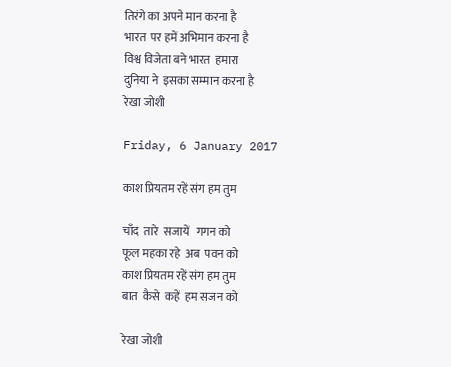तिरंगे का अपने मान करना है
भारत  पर हमें अभिमान करना है
विश्व विजेता बने भारत  हमारा
दुनिया ने  इसका सम्मान करना है
रेखा जोशी

Friday, 6 January 2017

काश प्रियतम रहें संग हम तुम

चाँद  तारे  सजायें   गगन को
फूल महका रहे  अब  पवन को
काश प्रियतम रहें संग हम तुम
बात  कैसे  कहें  हम सजन को

रेखा जोशी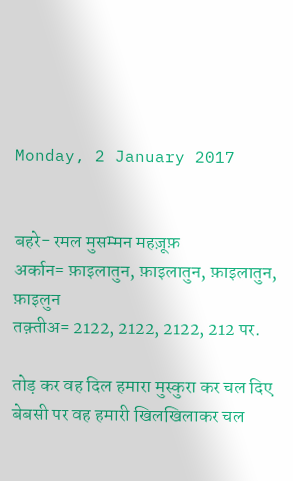Monday, 2 January 2017


बहरे- रमल मुसम्मन महज़ूफ़
अर्कान= फ़ाइलातुन, फ़ाइलातुन, फ़ाइलातुन, फ़ाइलुन
तक़्तीअ= 2122, 2122, 2122, 212 पर.

तोड़ कर वह दिल हमारा मुस्कुरा कर चल दिए
बेबसी पर वह हमारी खिलखिलाकर चल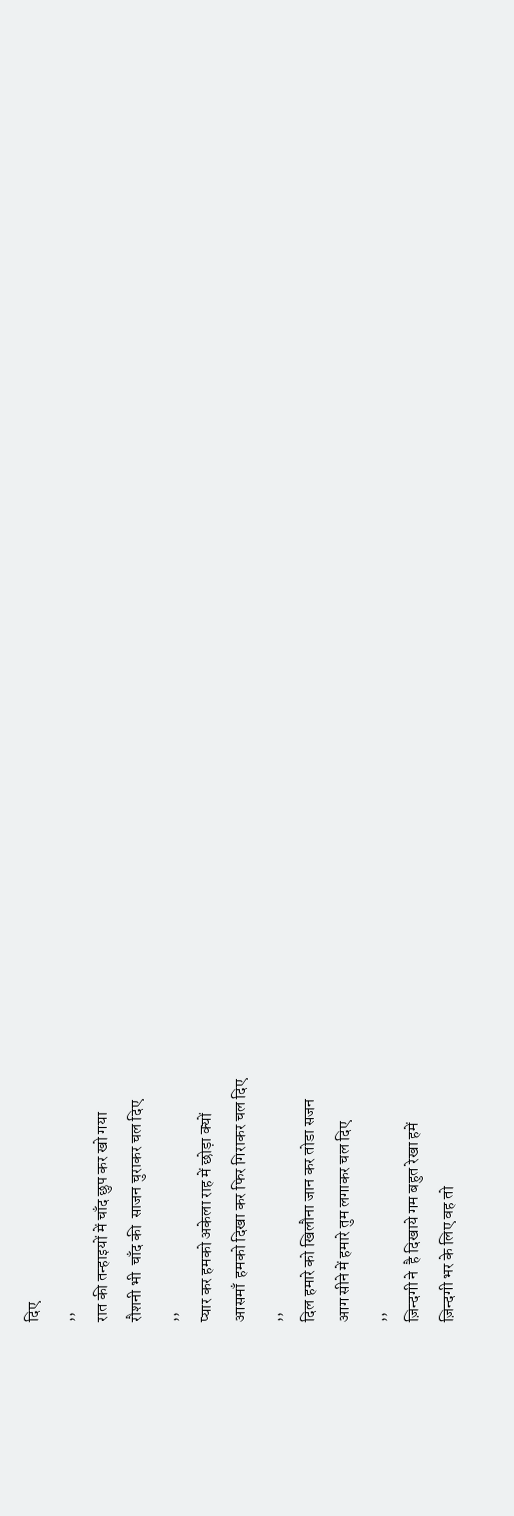दिए
,,
रात की तन्हाइयों में चाँद छुप कर खो गया
रौशनी भी  चाँद की  साजन चुराकर चल दिए
,,
प्यार कर हमको अकेला राह में छोड़ा क्यों
आसमाँ  हमको दिखा कर फिर गिराकर चल दिए
,,
दिल हमारे को खिलौना जान कर तोडा सजन
आग सीने में हमारे तुम लगाकर चल दिए
,,
ज़िन्दगी ने  है दिखाये गम बहुत रेखा हमें
ज़िन्दगी भर के लिए वह तो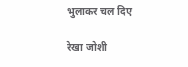भुलाकर चल दिए

रेखा जोशी